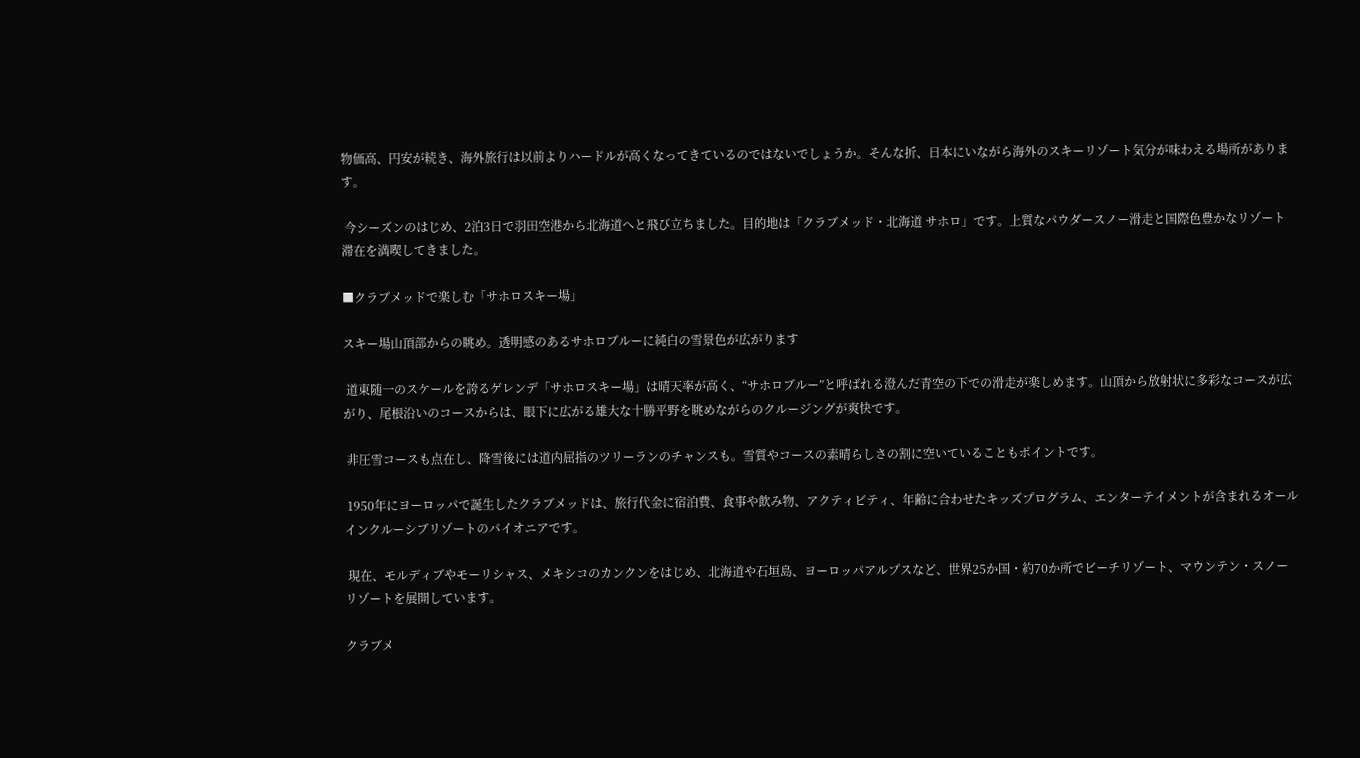物価高、円安が続き、海外旅行は以前よりハードルが高くなってきているのではないでしょうか。そんな折、日本にいながら海外のスキーリゾート気分が味わえる場所があります。

 今シーズンのはじめ、2泊3日で羽田空港から北海道へと飛び立ちました。目的地は「クラブメッド・北海道 サホロ」です。上質なパウダースノー滑走と国際色豊かなリゾート滞在を満喫してきました。

■クラブメッドで楽しむ「サホロスキー場」

スキー場山頂部からの眺め。透明感のあるサホロブルーに純白の雪景色が広がります

 道東随一のスケールを誇るゲレンデ「サホロスキー場」は晴天率が高く、“サホロブルー”と呼ばれる澄んだ青空の下での滑走が楽しめます。山頂から放射状に多彩なコースが広がり、尾根沿いのコースからは、眼下に広がる雄大な十勝平野を眺めながらのクルージングが爽快です。

 非圧雪コースも点在し、降雪後には道内屈指のツリーランのチャンスも。雪質やコースの素晴らしさの割に空いていることもポイントです。

 1950年にヨーロッパで誕生したクラブメッドは、旅行代金に宿泊費、食事や飲み物、アクティビティ、年齢に合わせたキッズプログラム、エンターテイメントが含まれるオールインクルーシブリゾートのパイオニアです。

 現在、モルディブやモーリシャス、メキシコのカンクンをはじめ、北海道や石垣島、ヨーロッパアルプスなど、世界25か国・約70か所でビーチリゾート、マウンテン・スノーリゾートを展開しています。

クラブメ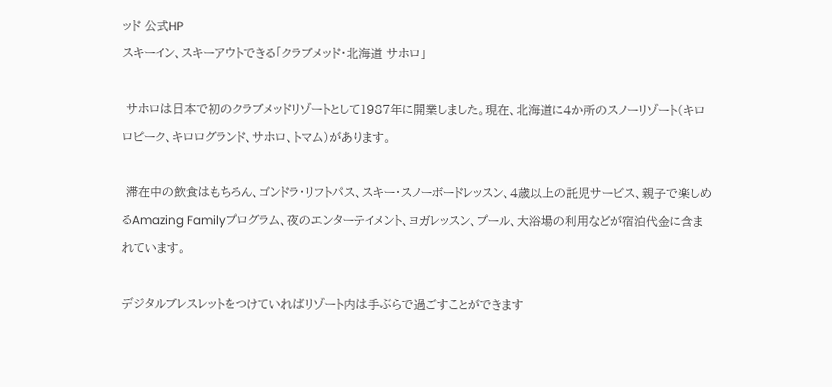ッド 公式HP
スキーイン、スキーアウトできる「クラブメッド・北海道 サホロ」

 サホロは日本で初のクラブメッドリゾートとして1987年に開業しました。現在、北海道に4か所のスノーリゾート(キロロピーク、キロログランド、サホロ、トマム)があります。

 滞在中の飲食はもちろん、ゴンドラ・リフトパス、スキー・スノーボードレッスン、4歳以上の託児サービス、親子で楽しめるAmazing Familyプログラム、夜のエンターテイメント、ヨガレッスン、プール、大浴場の利用などが宿泊代金に含まれています。

デジタルブレスレットをつけていればリゾート内は手ぶらで過ごすことができます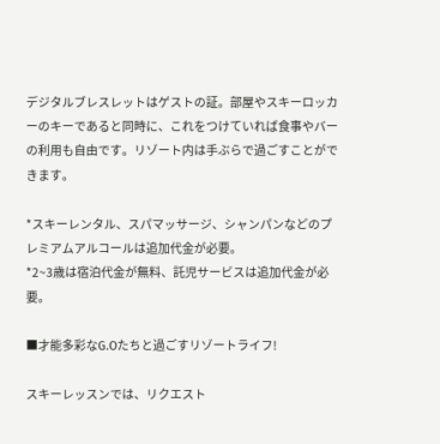デジタルブレスレットはゲストの証。部屋やスキーロッカーのキーであると同時に、これをつけていれば食事やバーの利用も自由です。リゾート内は手ぶらで過ごすことができます。

*スキーレンタル、スパマッサージ、シャンパンなどのプレミアムアルコールは追加代金が必要。
*2~3歳は宿泊代金が無料、託児サービスは追加代金が必要。

■才能多彩なG.Oたちと過ごすリゾートライフ!

スキーレッスンでは、リクエスト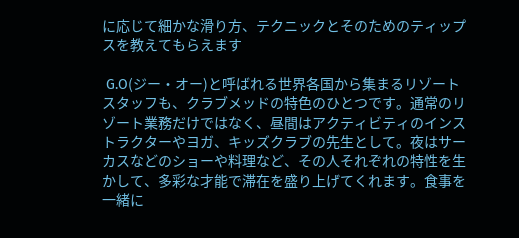に応じて細かな滑り方、テクニックとそのためのティップスを教えてもらえます

 G.O(ジー・オー)と呼ばれる世界各国から集まるリゾートスタッフも、クラブメッドの特色のひとつです。通常のリゾート業務だけではなく、昼間はアクティビティのインストラクターやヨガ、キッズクラブの先生として。夜はサーカスなどのショーや料理など、その人それぞれの特性を生かして、多彩な才能で滞在を盛り上げてくれます。食事を一緒に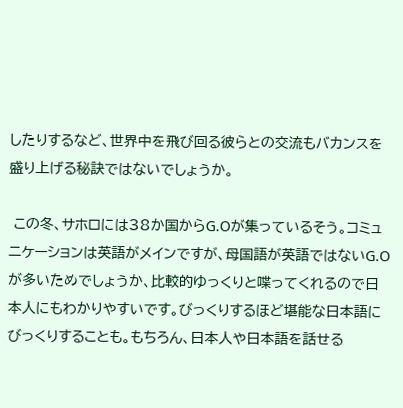したりするなど、世界中を飛び回る彼らとの交流もバカンスを盛り上げる秘訣ではないでしょうか。

 この冬、サホロには38か国からG.Oが集っているそう。コミュニケーションは英語がメインですが、母国語が英語ではないG.Oが多いためでしょうか、比較的ゆっくりと喋ってくれるので日本人にもわかりやすいです。びっくりするほど堪能な日本語にびっくりすることも。もちろん、日本人や日本語を話せる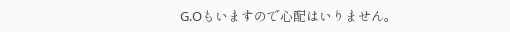G.Oもいますので心配はいりません。